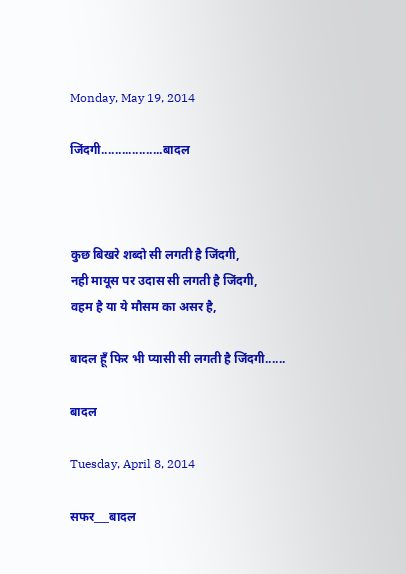Monday, May 19, 2014

जिंदगी..................बादल



कुछ बिखरे शब्दो सी लगती है जिंदगी,
नही मायूस पर उदास सी लगती है जिंदगी,
वहम है या ये मौसम का असर है,

बादल हूँ फिर भी प्यासी सी लगती है जिंदगी......

बादल

Tuesday, April 8, 2014

सफर___बादल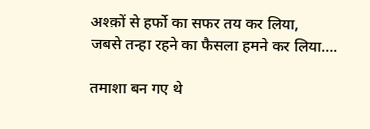अश्क़ों से हर्फो का सफर तय कर लिया,
जबसे तन्हा रहने का फैसला हमने कर लिया….

तमाशा बन गए थे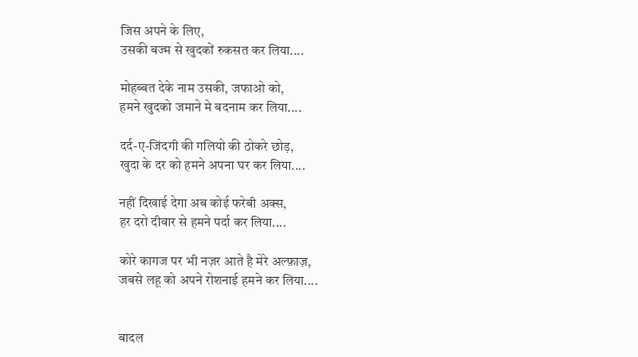जिस अपने के लिए,
उसकी बज्म से खुदकों रुकसत कर लिया....

मोहब्बत देके नाम उसकी, जफाओ को,
हमने खुदको जमाने मे बदनाम कर लिया....

दर्द-ए-जिंदगी की गलियो की ठोकरे छोड़,
खुदा के दर को हमने अपना घर कर लिया....

नहीं दिखाई देगा अब कोई फरेबी अक्स,
हर दरो दीवार से हमने पर्दा कर लिया....

कोरे कागज पर भी नज़र आते है मेरे अल्फ़ाज़,
जबसे लहू को अपने रोशनाई हमने कर लिया....


बादल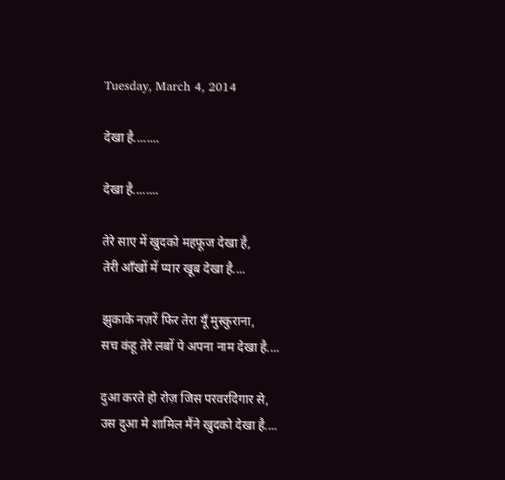Tuesday, March 4, 2014

देखा है........

देखा है........

तेरे साए में खुदको महफूज देखा है,
तेरी आँखों में प्यार खूब देखा है....

झुकाके नज़रें फिर तेरा यूँ मुस्कुराना,
सच कंहू तेरे लबों पे अपना नाम देखा है....

दुआ करते हो रोज़ जिस परवरदिगार से,
उस दुआ मे शामिल मैंने खुदको देखा है....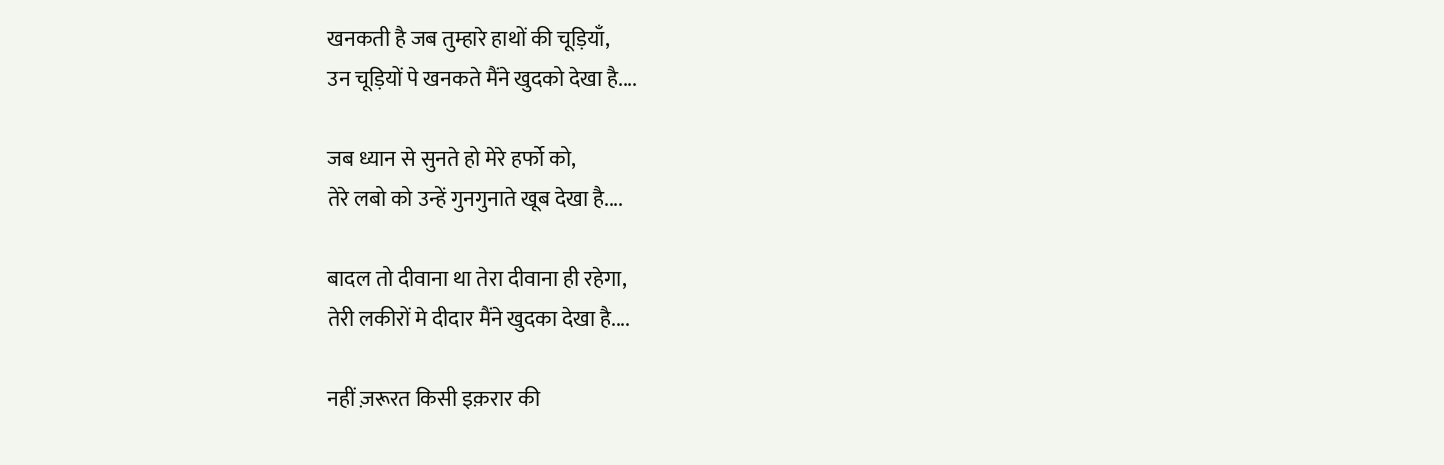खनकती है जब तुम्हारे हाथों की चूड़ियाँ,
उन चूड़ियों पे खनकते मैंने खुदको देखा है....

जब ध्यान से सुनते हो मेरे हर्फो को,
तेरे लबो को उन्हें गुनगुनाते खूब देखा है....

बादल तो दीवाना था तेरा दीवाना ही रहेगा,
तेरी लकीरों मे दीदार मैंने खुदका देखा है....

नहीं ज़रूरत किसी इक़रार की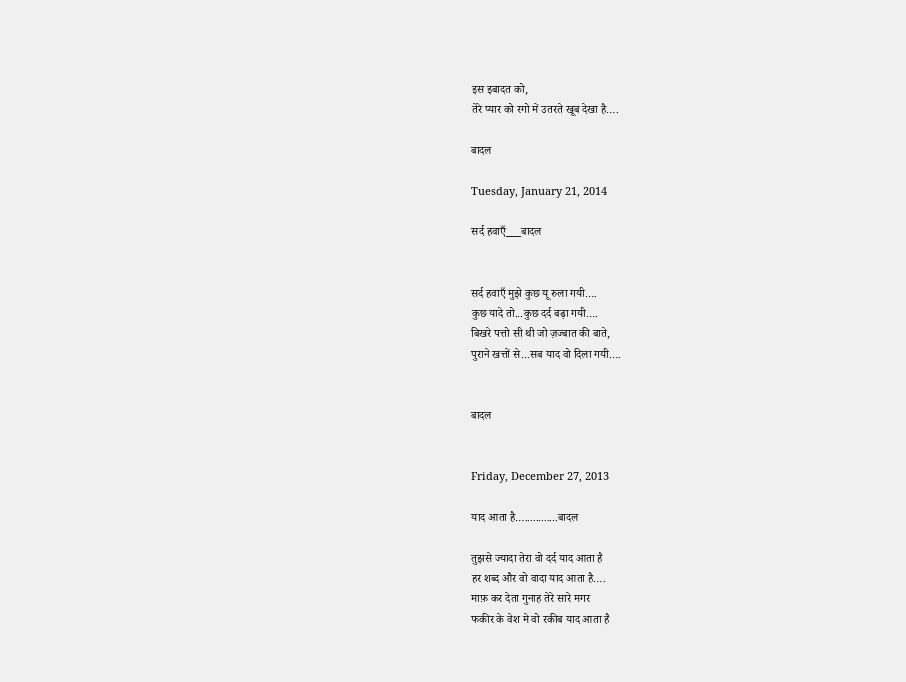इस इबादत को,
तेरे प्यार को रगो में उतरते खूब देखा है….

बादल

Tuesday, January 21, 2014

सर्द हवाएँ___बादल


सर्द हवाएँ मुझे कुछ यू रुला गयी….
कुछ यादे तो...कुछ दर्द बढ़ा गयी….
बिखरे पत्तो सी थी जो ज़ज्बात की बाते,
पुराने खत्तों से...सब याद वो दिला गयी….


बादल


Friday, December 27, 2013

याद आता है…............बादल

तुझसे ज्यादा तेरा वो दर्द याद आता है
हर शब्द और वो वादा याद आता है….
माफ़ कर देता गुनाह तेरे सारे मगर
फकीर के वेश मे वो रकीब याद आता है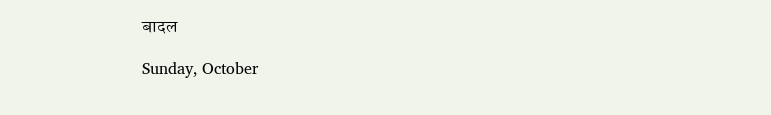बादल

Sunday, October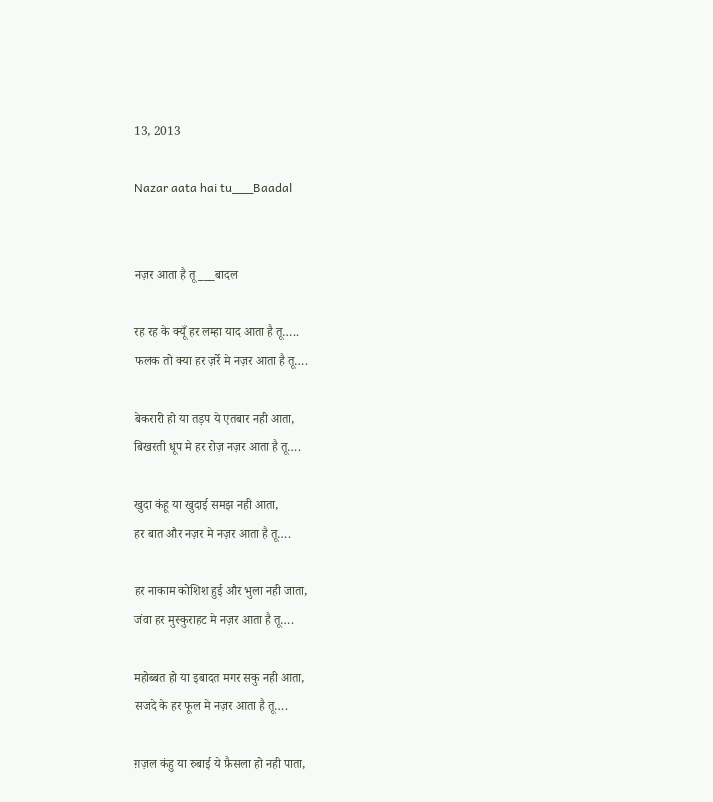13, 2013

Nazar aata hai tu___Baadal


नज़र आता है तू___बादल

रह रह के क्यूँ हर लम्हा याद आता है तू…..
फलक तो क्या हर ज़र्रे मे नज़र आता है तू….

बेकरारी हो या तड़प ये एतबार नही आता,
बिखरती धूप मे हर रोज़ नज़र आता है तू….

खुदा कंहू या खुदाई समझ नही आता,
हर बात और नज़र मे नज़र आता है तू….

हर नाकाम कोशिश हुई और भुला नही जाता,
जंवा हर मुस्कुराहट मे नज़र आता है तू….

महोब्बत हो या इबादत मगर सकु नही आता,
सजदे के हर फूल मे नज़र आता है तू….

ग़ज़ल कंहु या रुबाई ये फ़ैसला हो नही पाता,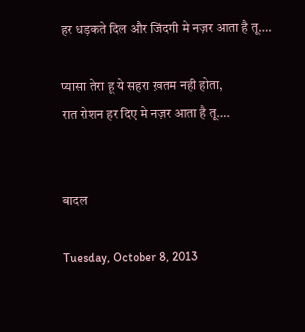हर धड़कते दिल और जिंदगी मे नज़र आता है तू….

प्यासा तेरा हू ये सहरा ख़तम नही होता,
रात रोशन हर दिए मे नज़र आता है तू….


बादल

Tuesday, October 8, 2013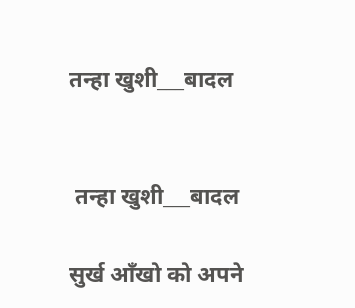तन्हा खुशी___बादल


 तन्हा खुशी___बादल

सुर्ख आँखो को अपने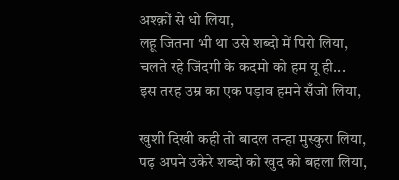अश्क़ों से धो लिया,
लहू जितना भी था उसे शब्दो में पिरो लिया,
चलते रहे जिंदगी के कदमो को हम यू ही...
इस तरह उम्र का एक पड़ाव हमने सँजो लिया,

खुशी दिखी कही तो बादल तन्हा मुस्कुरा लिया,
पढ़ अपने उकेरे शब्दो को खुद को बहला लिया,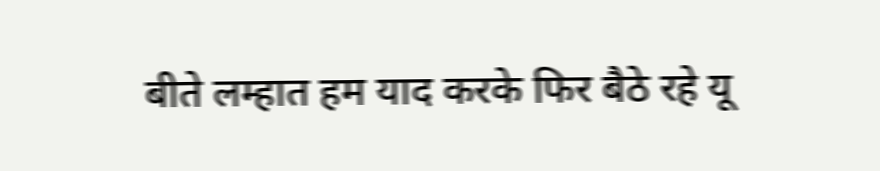बीते लम्हात हम याद करके फिर बैठे रहे यू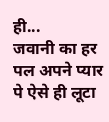ही...
जवानी का हर पल अपने प्यार पे ऐसे ही लूटा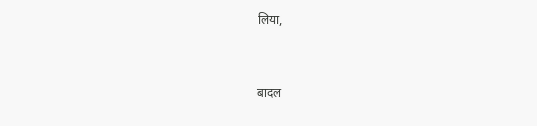लिया,


बादल